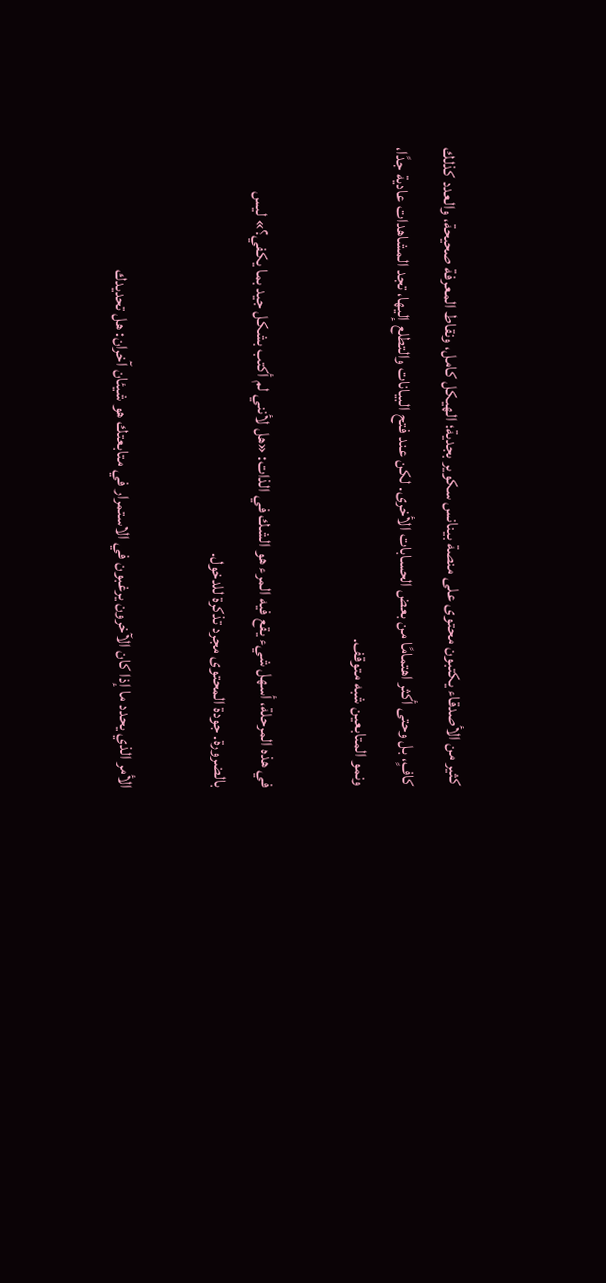كثير من الأصدقاء يكتبون محتوى على منصة بينانس سكوير بجدية؛ الهيكل كامل، ونقاط المعرفة صحيحة، والعدد كذلك كافٍ، بل وحتى أكثر اهتمامًا من بعض الحسابات الأخرى. لكن عند فتح البيانات والتطلع إليها، تجد المشاهدات عادية جدًا، ونمو المتابعين شبه متوقف.

في هذه المرحلة، أسهل شيء يقع فيه المرء هو الشك في الذات: «هل لأنني لم أكتب بشكل جيد بما يكفي؟» ليس بالضرورة. جودة المحتوى مجرد تذكرة للدخول.

الأمر الذي يحدد ما إذا كان الآخرون يرغبون في الاستمرار في متابعتك هو شيئان آخران: هل تحديدك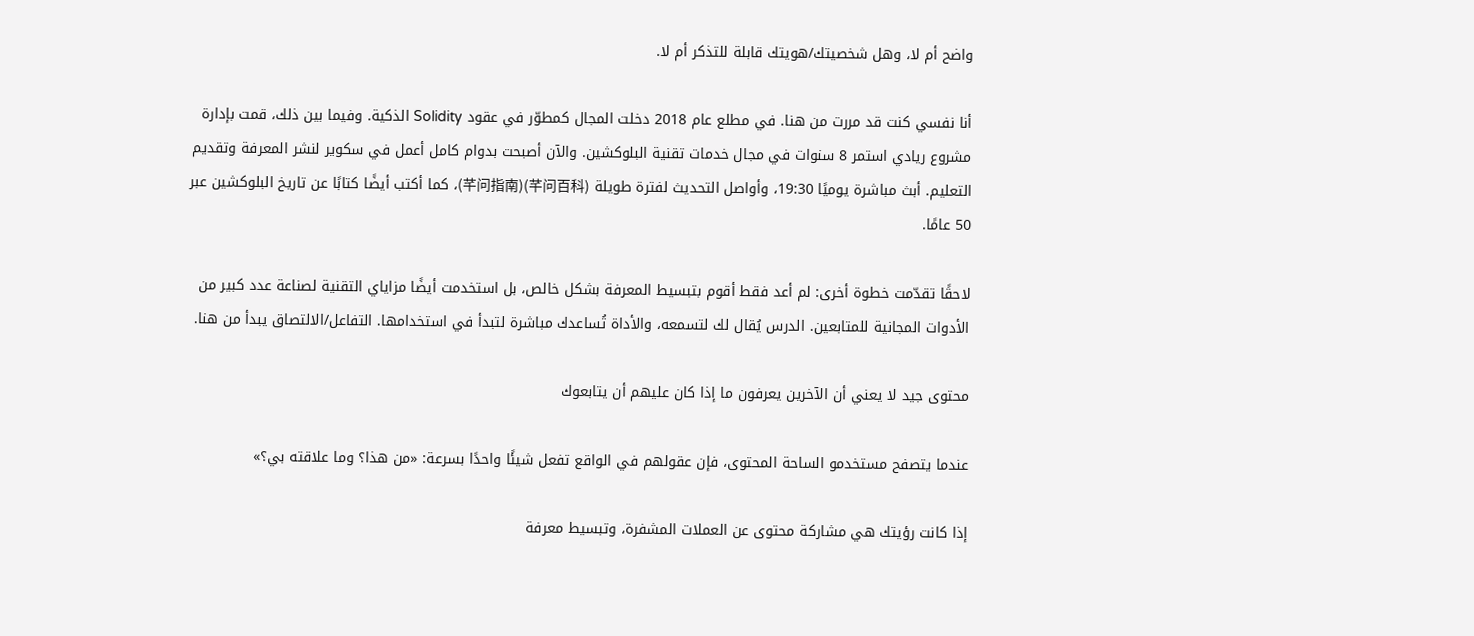واضح أم لا، وهل شخصيتك/هويتك قابلة للتذكر أم لا.

أنا نفسي كنت قد مررت من هنا. في مطلع عام 2018 دخلت المجال كمطوّر في عقود Solidity الذكية. وفيما بين ذلك، قمت بإدارة مشروع ريادي استمر 8 سنوات في مجال خدمات تقنية البلوكشين. والآن أصبحت بدوام كامل أعمل في سكوير لنشر المعرفة وتقديم التعليم. أبث مباشرة يوميًا 19:30، وأواصل التحديث لفترة طويلة (芊问百科)(芊问指南)، كما أكتب أيضًا كتابًا عن تاريخ البلوكشين عبر 50 عامًا.

لاحقًا تقدّمت خطوة أخرى: لم أعد فقط أقوم بتبسيط المعرفة بشكل خالص، بل استخدمت أيضًا مزاياي التقنية لصناعة عدد كبير من الأدوات المجانية للمتابعين. الدرس يُقال لك لتسمعه، والأداة تُساعدك مباشرة لتبدأ في استخدامها. التفاعل/الالتصاق يبدأ من هنا.

محتوى جيد لا يعني أن الآخرين يعرفون ما إذا كان عليهم أن يتابعوك

عندما يتصفح مستخدمو الساحة المحتوى، فإن عقولهم في الواقع تفعل شيئًا واحدًا بسرعة: «من هذا؟ وما علاقته بي؟»

إذا كانت رؤيتك هي مشاركة محتوى عن العملات المشفرة، وتبسيط معرفة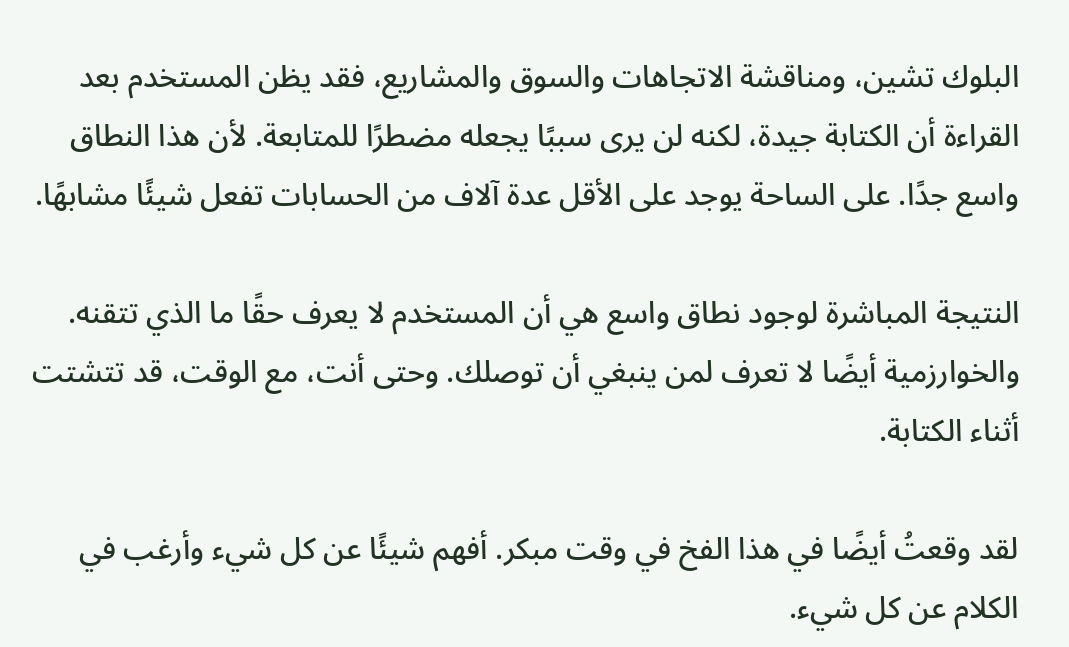البلوك تشين، ومناقشة الاتجاهات والسوق والمشاريع، فقد يظن المستخدم بعد القراءة أن الكتابة جيدة، لكنه لن يرى سببًا يجعله مضطرًا للمتابعة. لأن هذا النطاق واسع جدًا. على الساحة يوجد على الأقل عدة آلاف من الحسابات تفعل شيئًا مشابهًا.

النتيجة المباشرة لوجود نطاق واسع هي أن المستخدم لا يعرف حقًا ما الذي تتقنه. والخوارزمية أيضًا لا تعرف لمن ينبغي أن توصلك. وحتى أنت، مع الوقت، قد تتشتت أثناء الكتابة.

لقد وقعتُ أيضًا في هذا الفخ في وقت مبكر. أفهم شيئًا عن كل شيء وأرغب في الكلام عن كل شيء.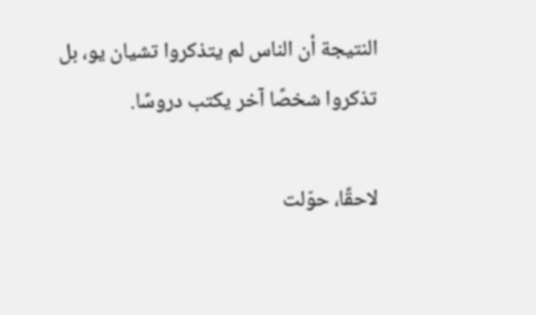النتيجة أن الناس لم يتذكروا تشيان يو، بل تذكروا شخصًا آخر يكتب دروسًا.

لاحقًا، حوّلت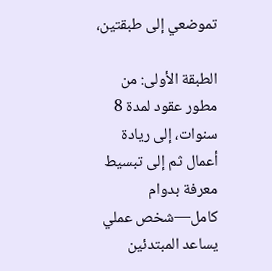تموضعي إلى طبقتين،

الطبقة الأولى: من مطور عقود لمدة 8 سنوات، إلى ريادة أعمال ثم إلى تبسيط معرفة بدوام كامل—شخص عملي يساعد المبتدئين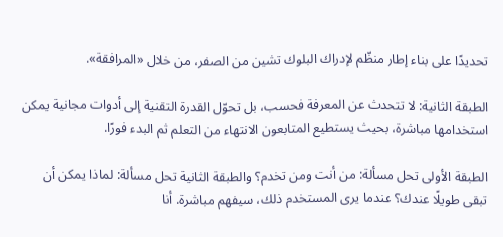تحديدًا على بناء إطار منظّم لإدراك البلوك تشين من الصفر، من خلال «المرافقة».

الطبقة الثانية: لا تتحدث عن المعرفة فحسب، بل تحوّل القدرة التقنية إلى أدوات مجانية يمكن استخدامها مباشرة، بحيث يستطيع المتابعون الانتهاء من التعلم ثم البدء فورًا.

الطبقة الأولى تحل مسألة: من أنت ومن تخدم؟ والطبقة الثانية تحل مسألة: لماذا يمكن أن تبقى طويلًا عندك؟ عندما يرى المستخدم ذلك، سيفهم مباشرة. أنا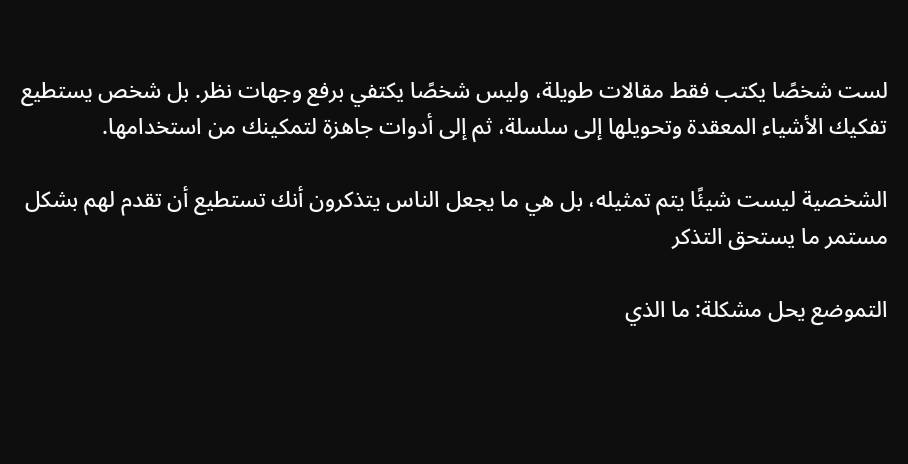لست شخصًا يكتب فقط مقالات طويلة، وليس شخصًا يكتفي برفع وجهات نظر. بل شخص يستطيع تفكيك الأشياء المعقدة وتحويلها إلى سلسلة، ثم إلى أدوات جاهزة لتمكينك من استخدامها.

الشخصية ليست شيئًا يتم تمثيله، بل هي ما يجعل الناس يتذكرون أنك تستطيع أن تقدم لهم بشكل مستمر ما يستحق التذكر

التموضع يحل مشكلة: ما الذي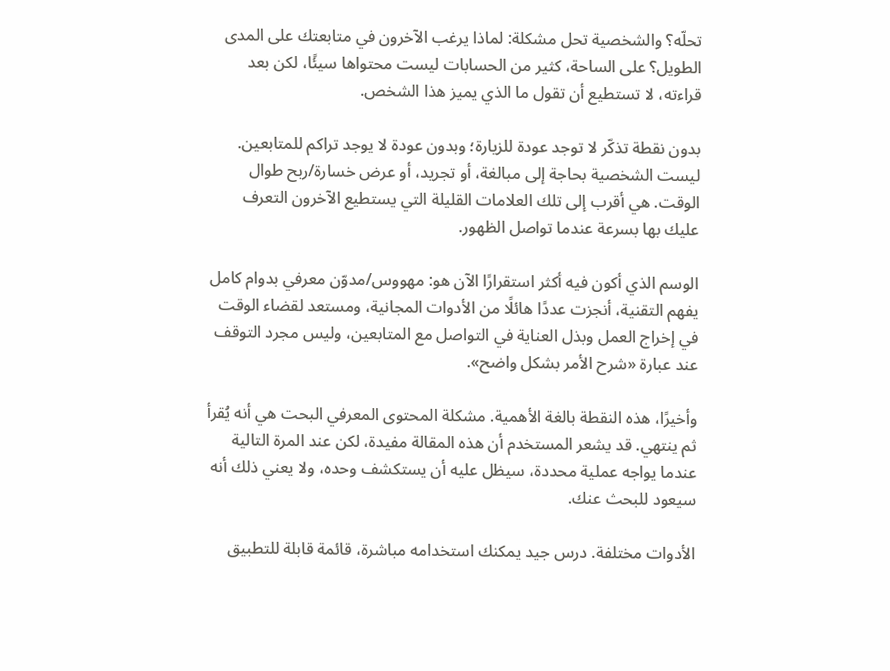تحلّه؟ والشخصية تحل مشكلة: لماذا يرغب الآخرون في متابعتك على المدى الطويل؟ على الساحة، كثير من الحسابات ليست محتواها سيئًا، لكن بعد قراءته، لا تستطيع أن تقول ما الذي يميز هذا الشخص.

بدون نقطة تذكّر لا توجد عودة للزيارة؛ وبدون عودة لا يوجد تراكم للمتابعين. ليست الشخصية بحاجة إلى مبالغة، أو تجريد، أو عرض خسارة/ربح طوال الوقت. هي أقرب إلى تلك العلامات القليلة التي يستطيع الآخرون التعرف عليك بها بسرعة عندما تواصل الظهور.

الوسم الذي أكون فيه أكثر استقرارًا الآن هو: مهووس/مدوّن معرفي بدوام كامل يفهم التقنية، أنجزت عددًا هائلًا من الأدوات المجانية، ومستعد لقضاء الوقت في إخراج العمل وبذل العناية في التواصل مع المتابعين، وليس مجرد التوقف عند عبارة «شرح الأمر بشكل واضح».

وأخيرًا، هذه النقطة بالغة الأهمية. مشكلة المحتوى المعرفي البحت هي أنه يُقرأ ثم ينتهي. قد يشعر المستخدم أن هذه المقالة مفيدة، لكن عند المرة التالية عندما يواجه عملية محددة، سيظل عليه أن يستكشف وحده، ولا يعني ذلك أنه سيعود للبحث عنك.

الأدوات مختلفة. درس جيد يمكنك استخدامه مباشرة، قائمة قابلة للتطبيق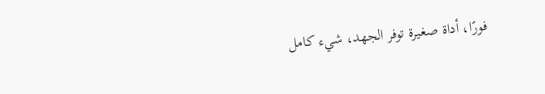فورًا، أداة صغيرة توفر الجهد، شيء كامل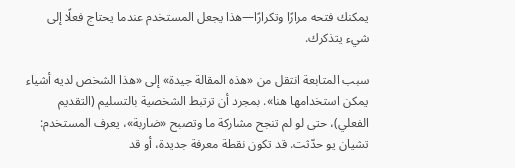يمكنك فتحه مرارًا وتكرارًا—هذا يجعل المستخدم عندما يحتاج فعلًا إلى شيء يتذكرك.

سبب المتابعة انتقل من «هذه المقالة جيدة» إلى «هذا الشخص لديه أشياء يمكن استخدامها هنا». بمجرد أن ترتبط الشخصية بالتسليم (التقديم الفعلي)، حتى لو لم تنجح مشاركة ما وتصبح «ضاربة»، يعرف المستخدم: تشيان يو حدّثت. قد تكون نقطة معرفة جديدة، أو قد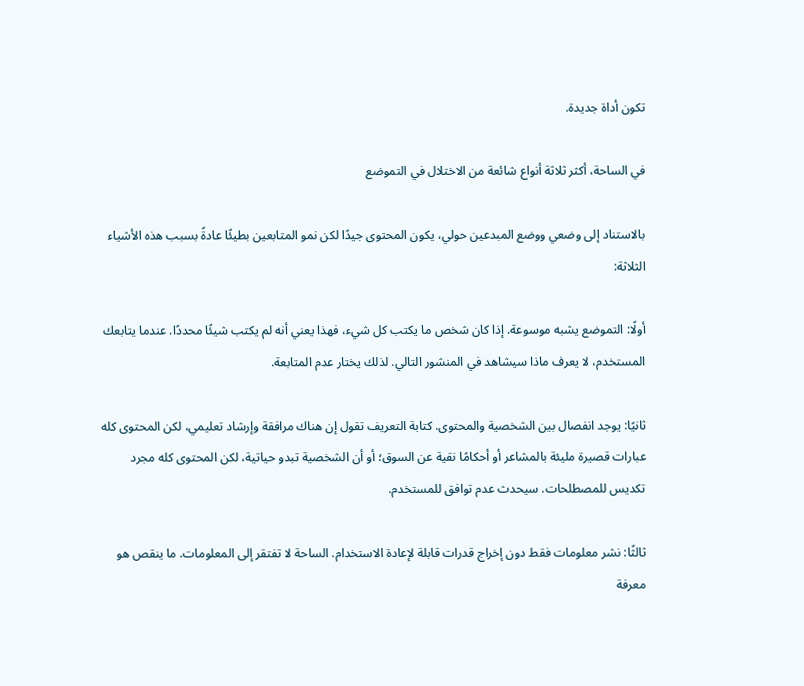تكون أداة جديدة.

في الساحة، أكثر ثلاثة أنواع شائعة من الاختلال في التموضع

بالاستناد إلى وضعي ووضع المبدعين حولي، يكون المحتوى جيدًا لكن نمو المتابعين بطيئًا عادةً بسبب هذه الأشياء الثلاثة:

أولًا: التموضع يشبه موسوعة. إذا كان شخص ما يكتب كل شيء، فهذا يعني أنه لم يكتب شيئًا محددًا. عندما يتابعك المستخدم، لا يعرف ماذا سيشاهد في المنشور التالي. لذلك يختار عدم المتابعة.

ثانيًا: يوجد انفصال بين الشخصية والمحتوى. كتابة التعريف تقول إن هناك مرافقة وإرشاد تعليمي، لكن المحتوى كله عبارات قصيرة مليئة بالمشاعر أو أحكامًا نقية عن السوق؛ أو أن الشخصية تبدو حياتية، لكن المحتوى كله مجرد تكديس للمصطلحات. سيحدث عدم توافق للمستخدم.

ثالثًا: نشر معلومات فقط دون إخراج قدرات قابلة لإعادة الاستخدام. الساحة لا تفتقر إلى المعلومات. ما ينقص هو معرفة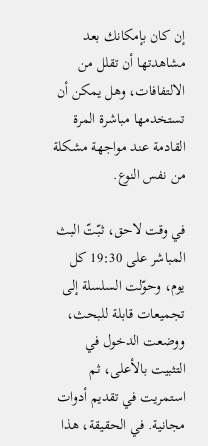إن كان بإمكانك بعد مشاهدتها أن تقلل من الالتفافات، وهل يمكن أن تستخدمها مباشرة المرة القادمة عند مواجهة مشكلة من نفس النوع.

في وقت لاحق، ثبّتّ البث المباشر على 19:30 كل يوم، وحوّلت السلسلة إلى تجميعات قابلة للبحث، ووضعت الدخول في التثبيت بالأعلى، ثم استمريت في تقديم أدوات مجانية. في الحقيقة، هذا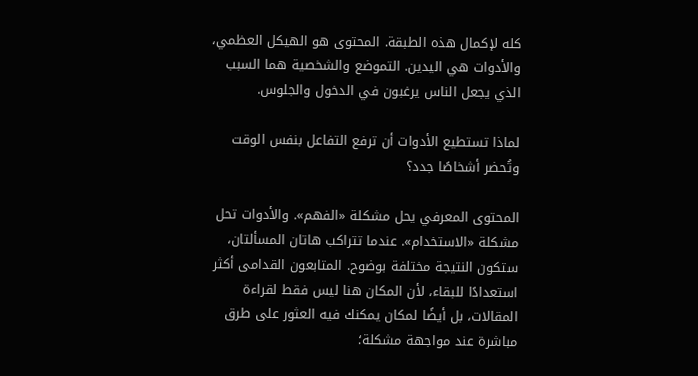كله لإكمال هذه الطبقة. المحتوى هو الهيكل العظمي، والأدوات هي اليدين. التموضع والشخصية هما السبب الذي يجعل الناس يرغبون في الدخول والجلوس.

لماذا تستطيع الأدوات أن ترفع التفاعل بنفس الوقت وتُحضر أشخاصًا جدد؟

المحتوى المعرفي يحل مشكلة «الفهم». والأدوات تحل مشكلة «الاستخدام». عندما تتراكب هاتان المسألتان، ستكون النتيجة مختلفة بوضوح. المتابعون القدامى أكثر استعدادًا للبقاء، لأن المكان هنا ليس فقط لقراءة المقالات، بل أيضًا لمكان يمكنك فيه العثور على طرق مباشرة عند مواجهة مشكلة؛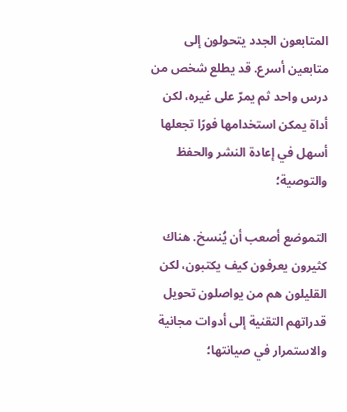المتابعون الجدد يتحولون إلى متابعين أسرع. قد يطلع شخص من درس واحد ثم يمرّ على غيره، لكن أداة يمكن استخدامها فورًا تجعلها أسهل في إعادة النشر والحفظ والتوصية؛

التموضع أصعب أن يُنسخ. هناك كثيرون يعرفون كيف يكتبون، لكن القليلون هم من يواصلون تحويل قدراتهم التقنية إلى أدوات مجانية والاستمرار في صيانتها؛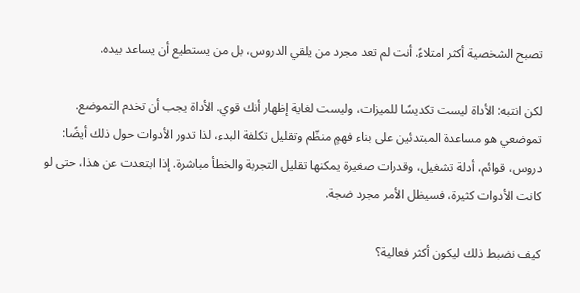تصبح الشخصية أكثر امتلاءً. أنت لم تعد مجرد من يلقي الدروس، بل من يستطيع أن يساعد بيده.

لكن انتبه: الأداة ليست تكديسًا للميزات، وليست لغاية إظهار أنك قوي. الأداة يجب أن تخدم التموضع. تموضعي هو مساعدة المبتدئين على بناء فهمٍ منظّم وتقليل تكلفة البدء، لذا تدور الأدوات حول ذلك أيضًا: دروس، قوائم، أدلة تشغيل، وقدرات صغيرة يمكنها تقليل التجربة والخطأ مباشرة. إذا ابتعدت عن هذا، حتى لو كانت الأدوات كثيرة، فسيظل الأمر مجرد ضجة.

كيف نضبط ذلك ليكون أكثر فعالية؟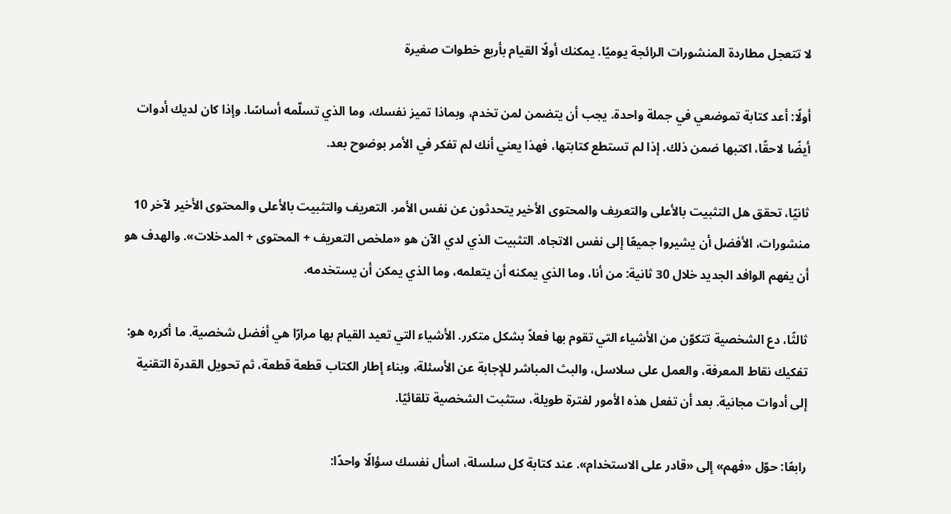لا تتعجل مطاردة المنشورات الرائجة يوميًا. يمكنك أولًا القيام بأربع خطوات صغيرة

أولًا: أعد كتابة تموضعي في جملة واحدة. يجب أن يتضمن لمن تخدم، وبماذا تميز نفسك، وما الذي تسلّمه أساسًا. وإذا كان لديك أدوات أيضًا لاحقًا، اكتبها ضمن ذلك. إذا لم تستطع كتابتها، فهذا يعني أنك لم تفكر في الأمر بوضوح بعد.

ثانيًا، تحقق هل التثبيت بالأعلى والتعريف والمحتوى الأخير يتحدثون عن نفس الأمر. التعريف والتثبيت بالأعلى والمحتوى الأخير لآخر 10 منشورات، الأفضل أن يشيروا جميعًا إلى نفس الاتجاه. التثبيت الذي لدي الآن هو «ملخص التعريف + المحتوى + المدخلات». والهدف هو أن يفهم الوافد الجديد خلال 30 ثانية: من أنا، وما الذي يمكنه أن يتعلمه، وما الذي يمكن أن يستخدمه.

ثالثًا، دع الشخصية تتكوّن من الأشياء التي تقوم بها فعلاً بشكل متكرر. الأشياء التي تعيد القيام بها مرارًا هي أفضل شخصية. ما أكرره هو: تفكيك نقاط المعرفة، والعمل على سلاسل، والبث المباشر للإجابة عن الأسئلة، وبناء إطار الكتاب قطعة قطعة، ثم تحويل القدرة التقنية إلى أدوات مجانية. بعد أن تفعل هذه الأمور لفترة طويلة، ستثبت الشخصية تلقائيًا.

رابعًا: حوّل «فهم» إلى «قادر على الاستخدام». عند كتابة كل سلسلة، اسأل نفسك سؤالًا واحدًا: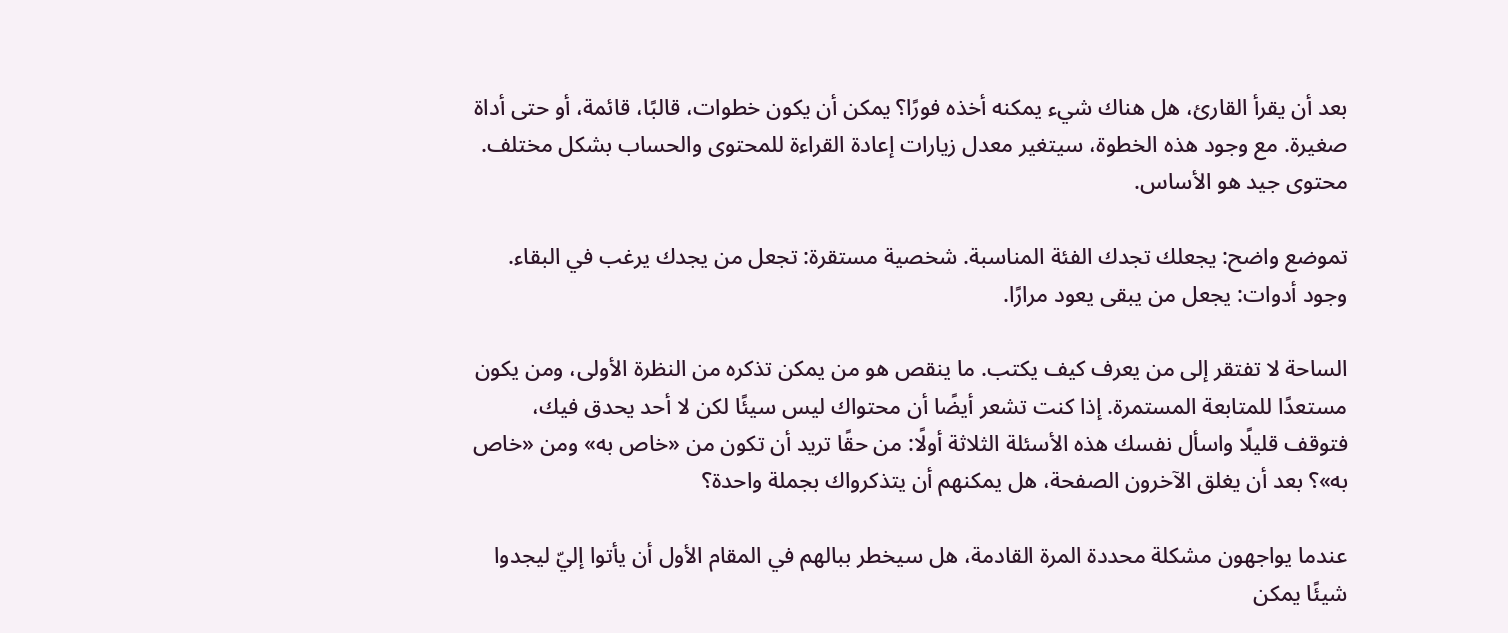بعد أن يقرأ القارئ، هل هناك شيء يمكنه أخذه فورًا؟ يمكن أن يكون خطوات، قالبًا، قائمة، أو حتى أداة صغيرة. مع وجود هذه الخطوة، سيتغير معدل زيارات إعادة القراءة للمحتوى والحساب بشكل مختلف. محتوى جيد هو الأساس.

تموضع واضح: يجعلك تجدك الفئة المناسبة. شخصية مستقرة: تجعل من يجدك يرغب في البقاء. وجود أدوات: يجعل من يبقى يعود مرارًا.

الساحة لا تفتقر إلى من يعرف كيف يكتب. ما ينقص هو من يمكن تذكره من النظرة الأولى، ومن يكون مستعدًا للمتابعة المستمرة. إذا كنت تشعر أيضًا أن محتواك ليس سيئًا لكن لا أحد يحدق فيك، فتوقف قليلًا واسأل نفسك هذه الأسئلة الثلاثة أولًا: من حقًا تريد أن تكون من «خاص به» ومن «خاص به»؟ بعد أن يغلق الآخرون الصفحة، هل يمكنهم أن يتذكرواك بجملة واحدة؟

عندما يواجهون مشكلة محددة المرة القادمة، هل سيخطر ببالهم في المقام الأول أن يأتوا إليّ ليجدوا شيئًا يمكن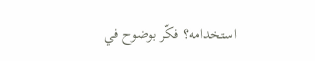استخدامه؟ فكّر بوضوح في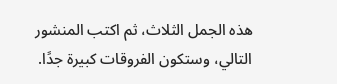هذه الجمل الثلاث، ثم اكتب المنشور التالي، وستكون الفروقات كبيرة جدًا.